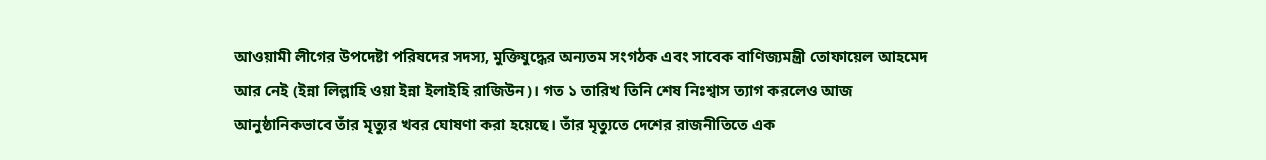আওয়ামী লীগের উপদেষ্টা পরিষদের সদস্য, মুক্তিযুদ্ধের অন্যতম সংগঠক এবং সাবেক বাণিজ্যমন্ত্রী তোফায়েল আহমেদ আর নেই (ইন্না লিল্লাহি ওয়া ইন্না ইলাইহি রাজিউন)। গত ১ তারিখ তিনি শেষ নিঃশ্বাস ত্যাগ করলেও আজ আনুষ্ঠানিকভাবে তাঁর মৃত্যুর খবর ঘোষণা করা হয়েছে। তাঁর মৃত্যুতে দেশের রাজনীতিতে এক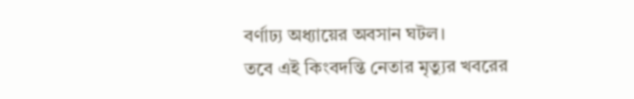বর্ণাঢ্য অধ্যায়ের অবসান ঘটল।
তবে এই কিংবদন্তি নেতার মৃত্যুর খবরের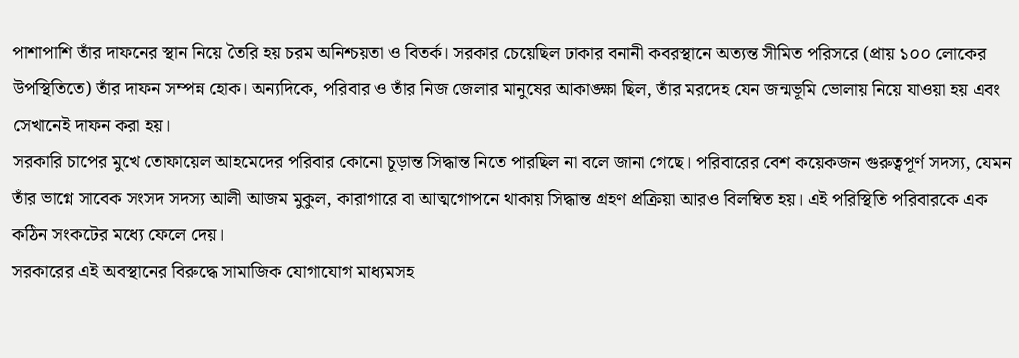পাশাপাশি তাঁর দাফনের স্থান নিয়ে তৈরি হয় চরম অনিশ্চয়তা ও বিতর্ক। সরকার চেয়েছিল ঢাকার বনানী কবরস্থানে অত্যন্ত সীমিত পরিসরে (প্রায় ১০০ লোকের উপস্থিতিতে) তাঁর দাফন সম্পন্ন হোক। অন্যদিকে, পরিবার ও তাঁর নিজ জেলার মানুষের আকাঙ্ক্ষা ছিল, তাঁর মরদেহ যেন জন্মভূমি ভোলায় নিয়ে যাওয়া হয় এবং সেখানেই দাফন করা হয়।
সরকারি চাপের মুখে তোফায়েল আহমেদের পরিবার কোনো চূড়ান্ত সিদ্ধান্ত নিতে পারছিল না বলে জানা গেছে। পরিবারের বেশ কয়েকজন গুরুত্বপূর্ণ সদস্য, যেমন তাঁর ভাগ্নে সাবেক সংসদ সদস্য আলী আজম মুকুল, কারাগারে বা আত্মগোপনে থাকায় সিদ্ধান্ত গ্রহণ প্রক্রিয়া আরও বিলম্বিত হয়। এই পরিস্থিতি পরিবারকে এক কঠিন সংকটের মধ্যে ফেলে দেয়।
সরকারের এই অবস্থানের বিরুদ্ধে সামাজিক যোগাযোগ মাধ্যমসহ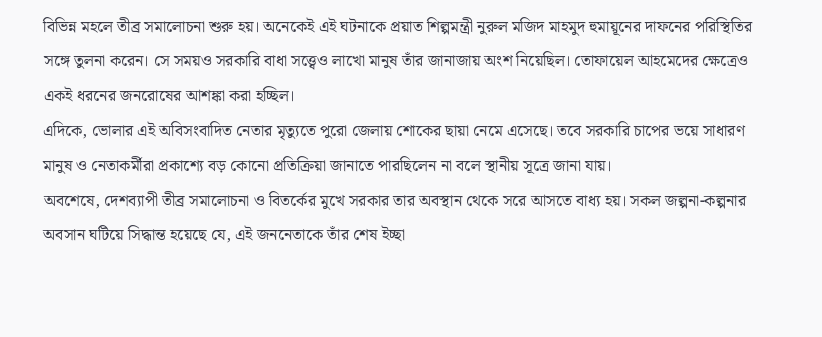বিভিন্ন মহলে তীব্র সমালোচনা শুরু হয়। অনেকেই এই ঘটনাকে প্রয়াত শিল্পমন্ত্রী নুরুল মজিদ মাহমুদ হুমায়ূনের দাফনের পরিস্থিতির সঙ্গে তুলনা করেন। সে সময়ও সরকারি বাধা সত্ত্বেও লাখো মানুষ তাঁর জানাজায় অংশ নিয়েছিল। তোফায়েল আহমেদের ক্ষেত্রেও একই ধরনের জনরোষের আশঙ্কা করা হচ্ছিল।
এদিকে, ভোলার এই অবিসংবাদিত নেতার মৃত্যুতে পুরো জেলায় শোকের ছায়া নেমে এসেছে। তবে সরকারি চাপের ভয়ে সাধারণ মানুষ ও নেতাকর্মীরা প্রকাশ্যে বড় কোনো প্রতিক্রিয়া জানাতে পারছিলেন না বলে স্থানীয় সূত্রে জানা যায়।
অবশেষে, দেশব্যাপী তীব্র সমালোচনা ও বিতর্কের মুখে সরকার তার অবস্থান থেকে সরে আসতে বাধ্য হয়। সকল জল্পনা-কল্পনার অবসান ঘটিয়ে সিদ্ধান্ত হয়েছে যে, এই জননেতাকে তাঁর শেষ ইচ্ছা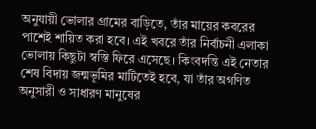অনুযায়ী ভোলার গ্রামের বাড়িতে, তাঁর মায়ের কবরের পাশেই শায়িত করা হবে। এই খবরে তাঁর নির্বাচনী এলাকা ভোলায় কিছুটা স্বস্তি ফিরে এসেছে। কিংবদন্তি এই নেতার শেষ বিদায় জন্মভূমির মাটিতেই হবে, যা তাঁর অগণিত অনুসারী ও সাধারণ মানুষের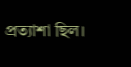প্রত্যাশা ছিল।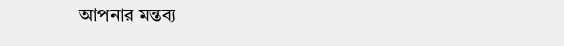আপনার মন্তব্য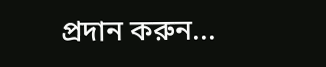প্রদান করুন...